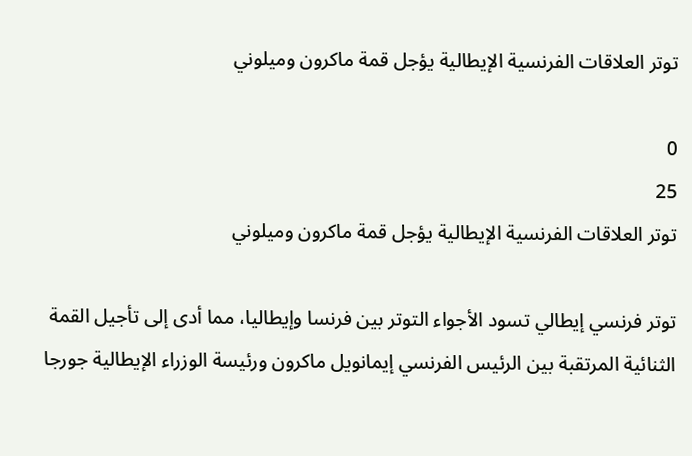توتر العلاقات الفرنسية الإيطالية يؤجل قمة ماكرون وميلوني

0
25
توتر العلاقات الفرنسية الإيطالية يؤجل قمة ماكرون وميلوني

توتر فرنسي إيطالي تسود الأجواء التوتر بين فرنسا وإيطاليا، مما أدى إلى تأجيل القمة الثنائية المرتقبة بين الرئيس الفرنسي إيمانويل ماكرون ورئيسة الوزراء الإيطالية جورجا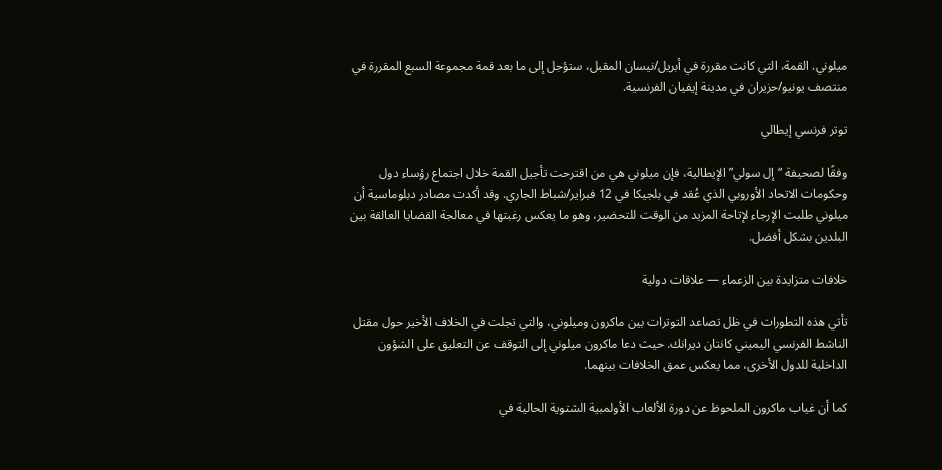ميلوني. القمة، التي كانت مقررة في أبريل/نيسان المقبل، ستؤجل إلى ما بعد قمة مجموعة السبع المقررة في منتصف يونيو/حزيران في مدينة إيفيان الفرنسية.

توتر فرنسي إيطالي

وفقًا لصحيفة “إل سولي” الإيطالية، فإن ميلوني هي من اقترحت تأجيل القمة خلال اجتماع رؤساء دول وحكومات الاتحاد الأوروبي الذي عُقد في بلجيكا في 12 فبراير/شباط الجاري. وقد أكدت مصادر دبلوماسية أن ميلوني طلبت الإرجاء لإتاحة المزيد من الوقت للتحضير، وهو ما يعكس رغبتها في معالجة القضايا العالقة بين البلدين بشكل أفضل.

خلافات متزايدة بين الزعماء — علاقات دولية

تأتي هذه التطورات في ظل تصاعد التوترات بين ماكرون وميلوني، والتي تجلت في الخلاف الأخير حول مقتل الناشط الفرنسي اليميني كانتان ديرانك. حيث دعا ماكرون ميلوني إلى التوقف عن التعليق على الشؤون الداخلية للدول الأخرى، مما يعكس عمق الخلافات بينهما.

كما أن غياب ماكرون الملحوظ عن دورة الألعاب الأولمبية الشتوية الحالية في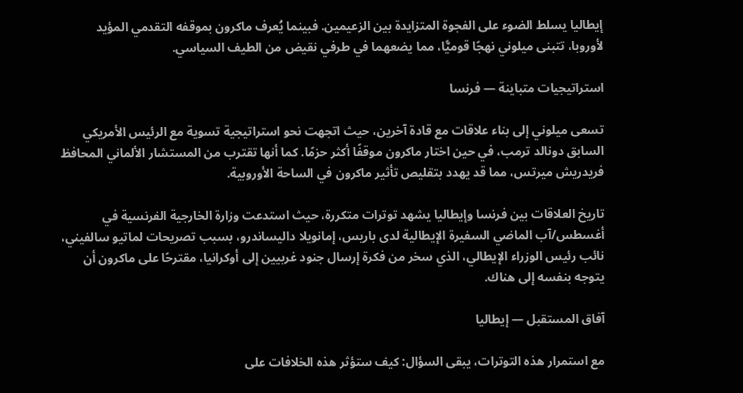إيطاليا يسلط الضوء على الفجوة المتزايدة بين الزعيمين. فبينما يُعرف ماكرون بموقفه التقدمي المؤيد لأوروبا، تتبنى ميلوني نهجًا قوميًّا، مما يضعهما في طرفي نقيض من الطيف السياسي.

استراتيجيات متباينة — فرنسا

تسعى ميلوني إلى بناء علاقات مع قادة آخرين، حيث اتجهت نحو استراتيجية تسوية مع الرئيس الأمريكي السابق دونالد ترمب، في حين اختار ماكرون موقفًا أكثر حزمًا. كما أنها تقترب من المستشار الألماني المحافظ فريدريش ميرتس، مما قد يهدد بتقليص تأثير ماكرون في الساحة الأوروبية.

تاريخ العلاقات بين فرنسا وإيطاليا يشهد توترات متكررة، حيث استدعت وزارة الخارجية الفرنسية في أغسطس/آب الماضي السفيرة الإيطالية لدى باريس، إمانويلا داليساندرو، بسبب تصريحات لماتيو سالفيني، نائب رئيس الوزراء الإيطالي، الذي سخر من فكرة إرسال جنود غربيين إلى أوكرانيا، مقترحًا على ماكرون أن يتوجه بنفسه إلى هناك.

آفاق المستقبل — إيطاليا

مع استمرار هذه التوترات، يبقى السؤال: كيف ستؤثر هذه الخلافات على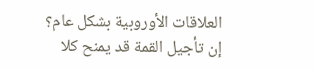العلاقات الأوروبية بشكل عام؟ إن تأجيل القمة قد يمنح كلا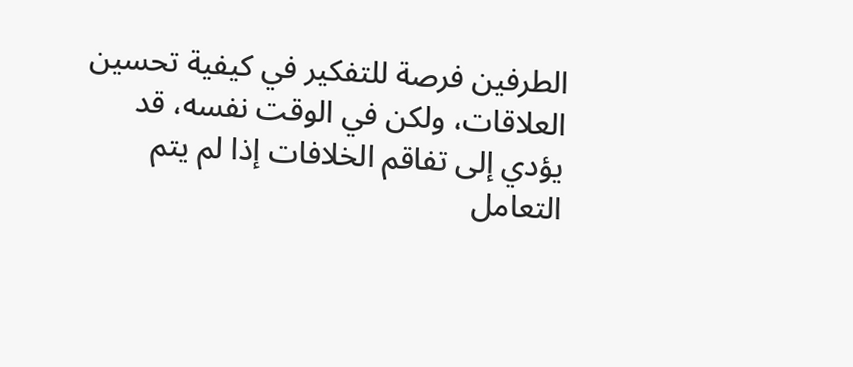الطرفين فرصة للتفكير في كيفية تحسين العلاقات، ولكن في الوقت نفسه، قد يؤدي إلى تفاقم الخلافات إذا لم يتم التعامل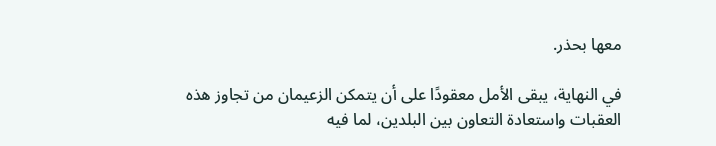معها بحذر.

في النهاية، يبقى الأمل معقودًا على أن يتمكن الزعيمان من تجاوز هذه العقبات واستعادة التعاون بين البلدين، لما فيه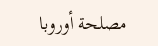مصلحة أوروبا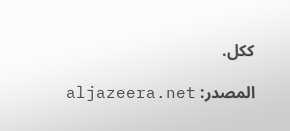ككل.

المصدر: aljazeera.net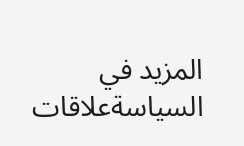المزيد في السياسةعلاقات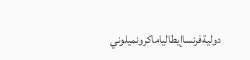دوليةفرنساإيطالياماكرونميلوني